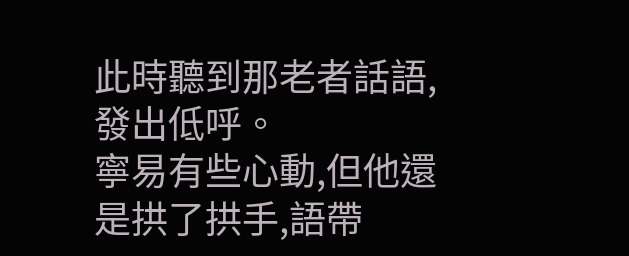此時聽到那老者話語,發出低呼。
寧易有些心動,但他還是拱了拱手,語帶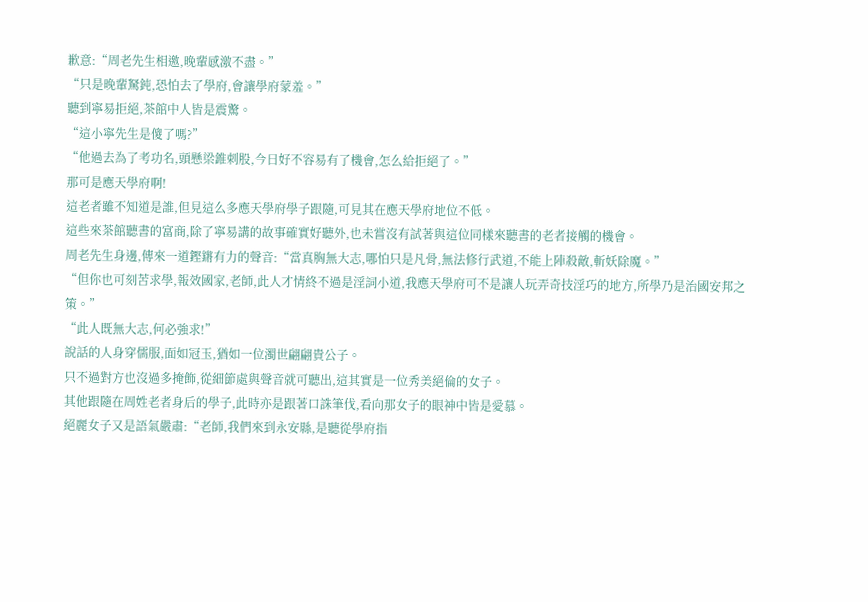歉意:“周老先生相邀,晚輩感激不盡。”
“只是晚輩駑鈍,恐怕去了學府,會讓學府蒙羞。”
聽到寧易拒絕,茶館中人皆是震驚。
“這小寧先生是傻了嗎?”
“他過去為了考功名,頭懸梁錐刺股,今日好不容易有了機會,怎么給拒絕了。”
那可是應天學府啊!
這老者雖不知道是誰,但見這么多應天學府學子跟隨,可見其在應天學府地位不低。
這些來茶館聽書的富商,除了寧易講的故事確實好聽外,也未嘗沒有試著與這位同樣來聽書的老者接觸的機會。
周老先生身邊,傳來一道鏗鏘有力的聲音:“當真胸無大志,哪怕只是凡骨,無法修行武道,不能上陣殺敵,斬妖除魔。”
“但你也可刻苦求學,報效國家,老師,此人才情終不過是淫詞小道,我應天學府可不是讓人玩弄奇技淫巧的地方,所學乃是治國安邦之策。”
“此人既無大志,何必強求!”
說話的人身穿儒服,面如冠玉,猶如一位濁世翩翩貴公子。
只不過對方也沒過多掩飾,從細節處與聲音就可聽出,這其實是一位秀美絕倫的女子。
其他跟隨在周姓老者身后的學子,此時亦是跟著口誅筆伐,看向那女子的眼神中皆是愛慕。
絕麗女子又是語氣嚴肅:“老師,我們來到永安縣,是聽從學府指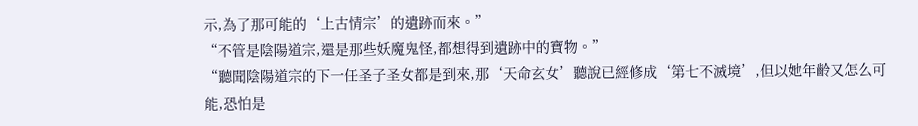示,為了那可能的‘上古情宗’的遺跡而來。”
“不管是陰陽道宗,還是那些妖魔鬼怪,都想得到遺跡中的寶物。”
“聽聞陰陽道宗的下一任圣子圣女都是到來,那‘天命玄女’聽說已經修成‘第七不滅境’,但以她年齡又怎么可能,恐怕是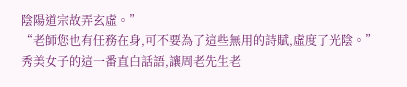陰陽道宗故弄玄虛。”
“老師您也有任務在身,可不要為了這些無用的詩賦,虛度了光陰。”
秀美女子的這一番直白話語,讓周老先生老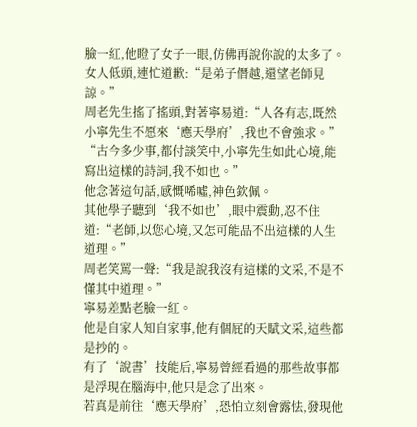臉一紅,他瞪了女子一眼,仿佛再說你說的太多了。
女人低頭,連忙道歉:“是弟子僭越,還望老師見諒。”
周老先生搖了搖頭,對著寧易道:“人各有志,既然小寧先生不愿來‘應天學府’,我也不會強求。”
“古今多少事,都付談笑中,小寧先生如此心境,能寫出這樣的詩詞,我不如也。”
他念著這句話,感慨唏噓,神色欽佩。
其他學子聽到‘我不如也’,眼中震動,忍不住道:“老師,以您心境,又怎可能品不出這樣的人生道理。”
周老笑罵一聲:“我是說我沒有這樣的文采,不是不懂其中道理。”
寧易差點老臉一紅。
他是自家人知自家事,他有個屁的天賦文采,這些都是抄的。
有了‘說書’技能后,寧易曾經看過的那些故事都是浮現在腦海中,他只是念了出來。
若真是前往‘應天學府’,恐怕立刻會露怯,發現他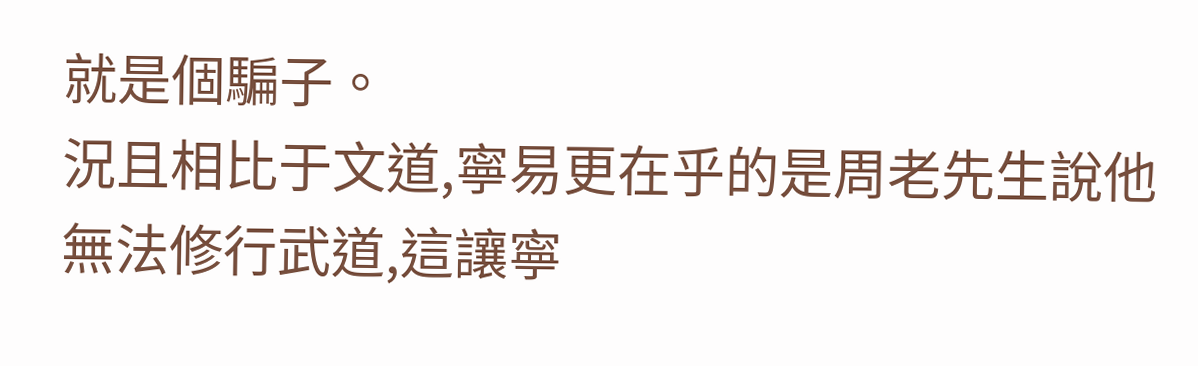就是個騙子。
況且相比于文道,寧易更在乎的是周老先生說他無法修行武道,這讓寧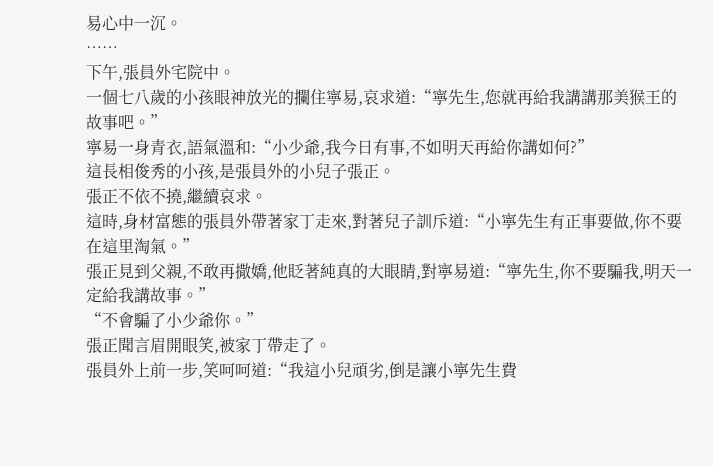易心中一沉。
……
下午,張員外宅院中。
一個七八歲的小孩眼神放光的攔住寧易,哀求道:“寧先生,您就再給我講講那美猴王的故事吧。”
寧易一身青衣,語氣溫和:“小少爺,我今日有事,不如明天再給你講如何?”
這長相俊秀的小孩,是張員外的小兒子張正。
張正不依不撓,繼續哀求。
這時,身材富態的張員外帶著家丁走來,對著兒子訓斥道:“小寧先生有正事要做,你不要在這里淘氣。”
張正見到父親,不敢再撒嬌,他眨著純真的大眼睛,對寧易道:“寧先生,你不要騙我,明天一定給我講故事。”
“不會騙了小少爺你。”
張正聞言眉開眼笑,被家丁帶走了。
張員外上前一步,笑呵呵道:“我這小兒頑劣,倒是讓小寧先生費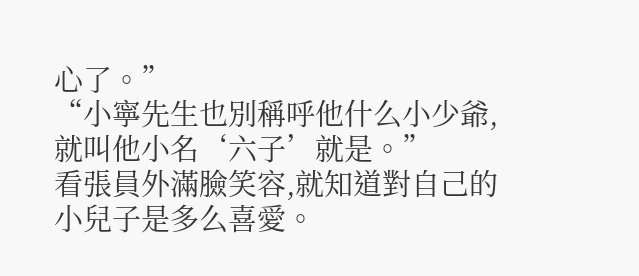心了。”
“小寧先生也別稱呼他什么小少爺,就叫他小名‘六子’就是。”
看張員外滿臉笑容,就知道對自己的小兒子是多么喜愛。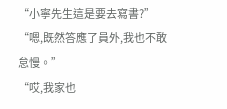“小寧先生這是要去寫書?”
“嗯,既然答應了員外,我也不敢怠慢。”
“哎,我家也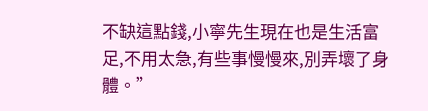不缺這點錢,小寧先生現在也是生活富足,不用太急,有些事慢慢來,別弄壞了身體。”